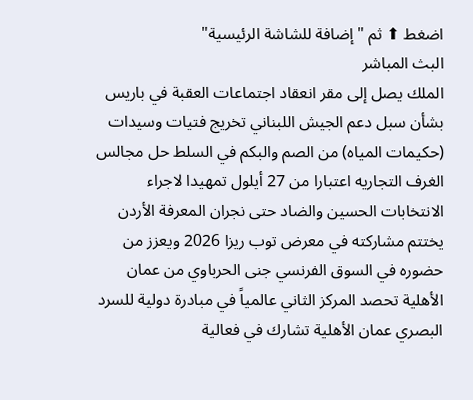اضغط ⬆ ثم "إضافة للشاشة الرئيسية"
البث المباشر
الملك يصل إلى مقر انعقاد اجتماعات العقبة في باريس بشأن سبل دعم الجيش اللبناني تخريج فتيات وسيدات (حكيمات المياه) من الصم والبكم في السلط حل مجالس الغرف التجاريه اعتبارا من 27 أيلول تمهيدا لاجراء الانتخابات الحسين والضاد حتى نجران المعرفة الأردن يختتم مشاركته في معرض توب ريزا 2026 ويعزز من حضوره في السوق الفرنسي جنى الحرباوي من عمان الأهلية تحصد المركز الثاني عالمياً في مبادرة دولية للسرد البصري عمان الأهلية تشارك في فعالية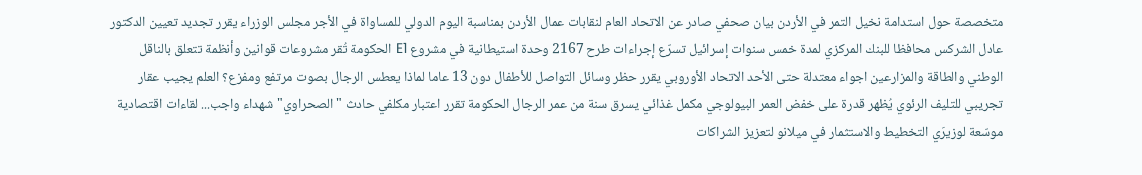متخصصة حول استدامة نخيل التمر في الأردن بيان صحفي صادر عن الاتحاد العام لنقابات عمال الأردن بمناسبة اليوم الدولي للمساواة في الأجر مجلس الوزراء يقرر تجديد تعيين الدكتور عادل الشركس محافظا للبنك المركزي لمدة خمس سنوات إسرائيل تسرّع إجراءات طرح 2167 وحدة استيطانية في مشروع E1 الحكومة تُقر مشروعات قوانين وأنظمة تتعلق بالناقل الوطني والطاقة والمزارعين اجواء معتدلة حتى الأحد الاتحاد الأوروبي يقرر حظر وسائل التواصل للأطفال دون 13 عاما لماذا يعطس الرجال بصوت مرتفع ومفزع؟ العلم يجيب عقار تجريبي للتليف الرئوي يُظهر قدرة على خفض العمر البيولوجي مكمل غذائي يسرق سنة من عمر الرجال الحكومة تقرر اعتبار مكلفي حادث "الصحراوي" شهداء واجب... لقاءات اقتصادية موسّعة لوزيرَي التخطيط والاستثمار في ميلانو لتعزيز الشراكات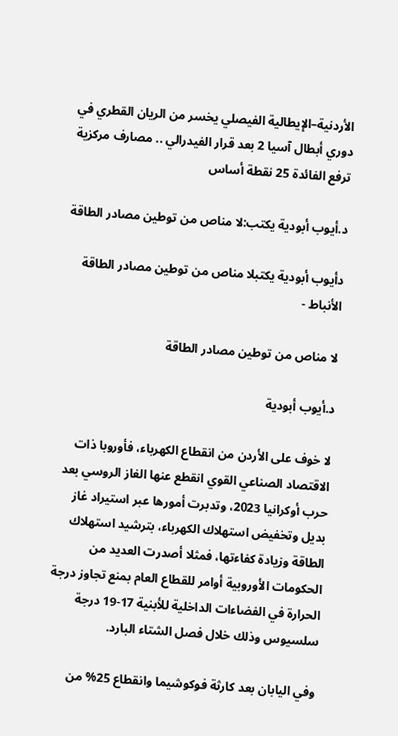الأردنية–الإيطالية الفيصلي يخسر من الريان القطري في دوري أبطال آسيا 2 بعد قرار الفيدرالي .. مصارف مركزية ترفع الفائدة 25 نقطة أساس

د.أيوب أبودية يكتب:لا مناص من توطين مصادر الطاقة

دأيوب أبودية يكتبلا مناص من توطين مصادر الطاقة
الأنباط -

لا مناص من توطين مصادر الطاقة

د.أيوب أبودية

لا خوف على الأردن من انقطاع الكهرباء، فأوروبا ذات الاقتصاد الصناعي القوي انقطع عنها الغاز الروسي بعد حرب أوكرانيا 2023، وتدبرت أمورها عبر استيراد غاز بديل وتخفيض استهلاك الكهرباء، بترشيد استهلاك الطاقة وزيادة كفاءتها، فمثلا أصدرت العديد من الحكومات الأوروبية أوامر للقطاع العام بمنع تجاوز درجة الحرارة في الفضاءات الداخلية للأبنية 17-19 درجة سلسيوس وذلك خلال فصل الشتاء البارد.

وفي اليابان بعد كارثة فوكوشيما وانقطاع 25% من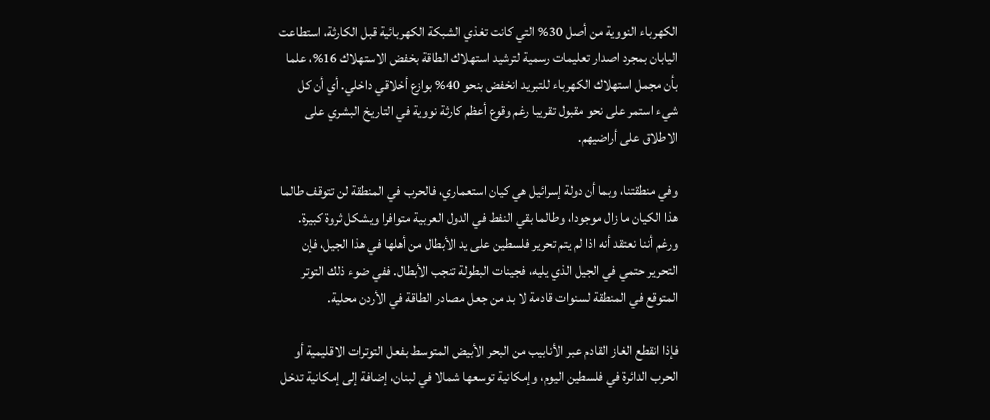الكهرباء النووية من أصل 30% التي كانت تغذي الشبكة الكهربائية قبل الكارثة، استطاعت اليابان بمجرد اصدار تعليمات رسمية لترشيد استهلاك الطاقة بخفض الاستهلاك 16%، علما بأن مجمل استهلاك الكهرباء للتبريد انخفض بنحو 40% بوازع أخلاقي داخلي. أي أن كل شيء استمر على نحو مقبول تقريبا رغم وقوع أعظم كارثة نووية في التاريخ البشري على الاطلاق على أراضيهم.

وفي منطقتنا، وبما أن دولة إسرائيل هي كيان استعماري، فالحرب في المنطقة لن تتوقف طالما هذا الكيان ما زال موجودا، وطالما بقي النفط في الدول العربية متوافرا ويشكل ثروة كبيرة. ورغم أننا نعتقد أنه اذا لم يتم تحرير فلسطين على يد الأبطال من أهلها في هذا الجيل، فإن التحرير حتمي في الجيل الذي يليه، فجينات البطولة تنجب الأبطال. ففي ضوء ذلك التوتر المتوقع في المنطقة لسنوات قادمة لا بد من جعل مصادر الطاقة في الأردن محلية.

فإذا انقطع الغاز القادم عبر الأنابيب من البحر الأبيض المتوسط بفعل التوترات الاقليمية أو الحرب الدائرة في فلسطين اليوم، وإمكانية توسعها شمالا في لبنان، إضافة إلى إمكانية تدخل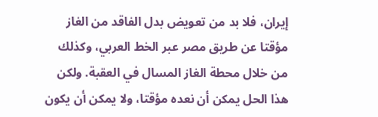إيران، فلا بد من تعويض بدل الفاقد من الغاز مؤقتا عن طريق مصر عبر الخط العربي، وكذلك من خلال محطة الغاز المسال في العقبة. ولكن هذا الحل يمكن أن نعده مؤقتا، ولا يمكن أن يكون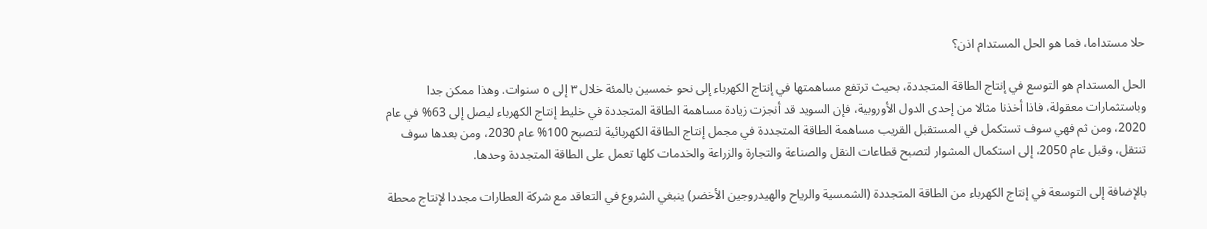حلا مستداما، فما هو الحل المستدام اذن؟

الحل المستدام هو التوسع في إنتاج الطاقة المتجددة، بحيث ترتفع مساهمتها في إنتاج الكهرباء إلى نحو خمسين بالمئة خلال ٣ إلى ٥ سنوات. وهذا ممكن جدا وباستثمارات معقولة، فاذا أخذنا مثالا من إحدى الدول الأوروبية، فإن السويد قد أنجزت زيادة مساهمة الطاقة المتجددة في خليط إنتاج الكهرباء ليصل إلى 63% في عام 2020، ومن ثم فهي سوف تستكمل في المستقبل القريب مساهمة الطاقة المتجددة في مجمل إنتاج الطاقة الكهربائية لتصبح 100% عام 2030، ومن بعدها سوف تنتقل، وقبل عام 2050، إلى استكمال المشوار لتصبح قطاعات النقل والصناعة والتجارة والزراعة والخدمات كلها تعمل على الطاقة المتجددة وحدها.

بالإضافة إلى التوسعة في إنتاج الكهرباء من الطاقة المتجددة (الشمسية والرياح والهيدروجين الأخضر) ينبغي الشروع في التعاقد مع شركة العطارات مجددا لإنتاج محطة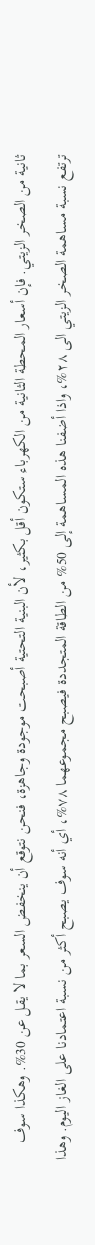ثانية من الصخر الزيتي. فإن أسعار المحطة الثانية من الكهرباء ستكون أقل بكثير، لأن البنية التحتية أصبحت موجودة وجاهزة، فنحن نتوقع أن ينخفض السعر بما لا يقل عن 30%. وهكذا سوف ترتفع نسبة مساهمة الصخر الزيتي الى ٢٨%، واذا أضفنا هذه المساهمة إلى 50% من الطاقة المتجددة فيصبح مجموعهما ٧٨%، أي أنه سوف يصبح أكثر من نسبة اعتمادنا على الغاز اليوم. وهذا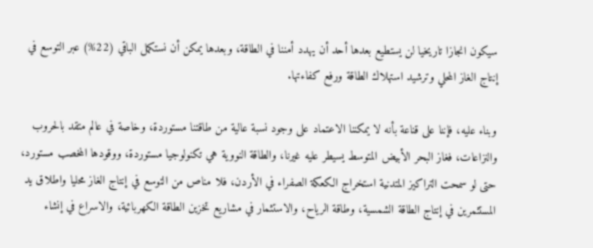سيكون انجازا تاريخيا لن يستطيع بعدها أحد أن يهدد أمننا في الطاقة، وبعدها يمكن أن نستكمل الباقي (22%) عبر التوسع في إنتاج الغاز المحلي وترشيد استهلاك الطاقة ورفع كفاءتها.

وبناء عليه، فإننا على قناعة بأنه لا يمكننا الاعتماد على وجود نسبة عالية من طاقتنا مستوردة، وخاصة في عالم متقد بالحروب والنزاعات، فغاز البحر الأبيض المتوسط يسيطر عليه غيرنا، والطاقة النووية هي تكنولوجيا مستوردة، ووقودها المخصب مستورد، حتى لو سمحت التراكيز المتدنية استخراج الكعكة الصفراء في الأردن، فلا مناص من التوسع في إنتاج الغاز محليا واطلاق يد المستثمرين في إنتاج الطاقة الشمسية، وطاقة الرياح، والاستثمار في مشاريع تخزين الطاقة الكهربائية، والاسراع في إنشاء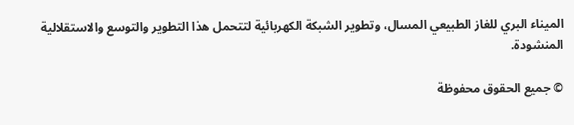الميناء البري للغاز الطبيعي المسال، وتطوير الشبكة الكهربائية لتتحمل هذا التطوير والتوسع والاستقلالية المنشودة.

© جميع الحقوق محفوظة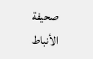صحيفة الأنباط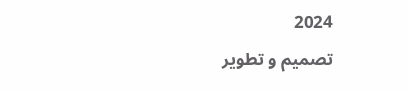2024
تصميم و تطوير